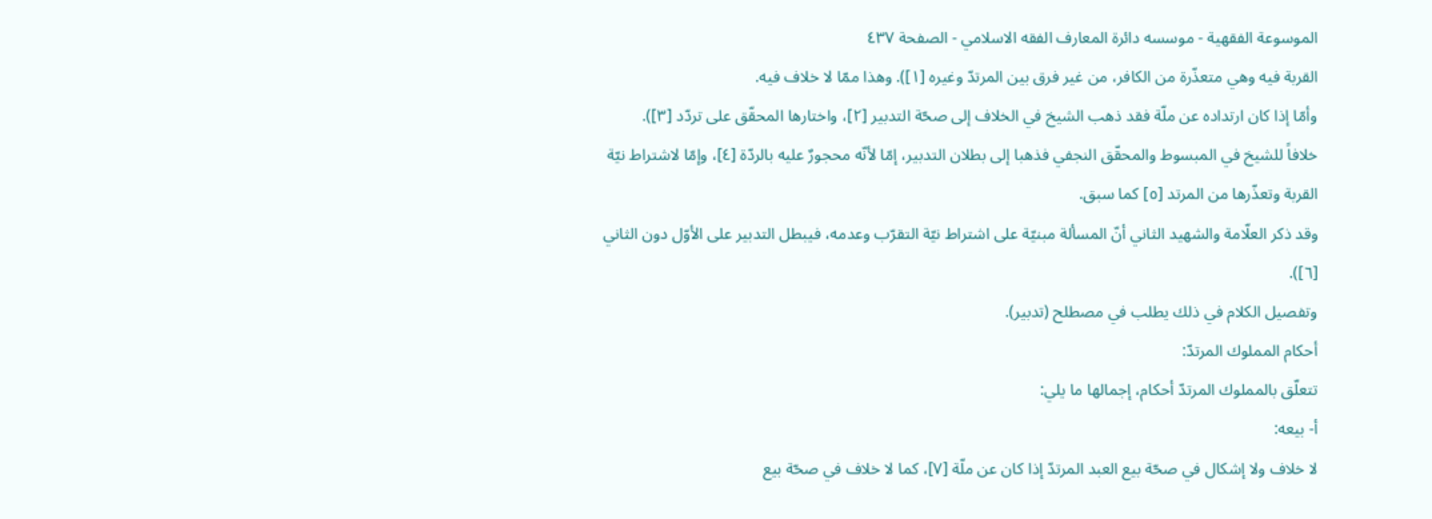الموسوعة الفقهية - موسسه دائرة المعارف الفقه الاسلامي - الصفحة ٤٣٧
القربة فيه وهي متعذّرة من الكافر، من غير فرق بين المرتدّ وغيره [١]). وهذا ممّا لا خلاف فيه.
وأمّا إذا كان ارتداده عن ملّة فقد ذهب الشيخ في الخلاف إلى صحّة التدبير [٢]، واختارها المحقّق على تردّد [٣]).
خلافاً للشيخ في المبسوط والمحقّق النجفي فذهبا إلى بطلان التدبير، إمّا لأنّه محجورٌ عليه بالردّة [٤]، وإمّا لاشتراط نيّة القربة وتعذّرها من المرتد [٥] كما سبق.
وقد ذكر العلّامة والشهيد الثاني أنّ المسألة مبنيّة على اشتراط نيّة التقرّب وعدمه، فيبطل التدبير على الأوّل دون الثاني [٦]).
وتفصيل الكلام في ذلك يطلب في مصطلح (تدبير).
أحكام المملوك المرتدّ:
تتعلّق بالمملوك المرتدّ أحكام، إجمالها ما يلي:
أ- بيعه:
لا خلاف ولا إشكال في صحّة بيع العبد المرتدّ إذا كان عن ملّة [٧]، كما لا خلاف في صحّة بيع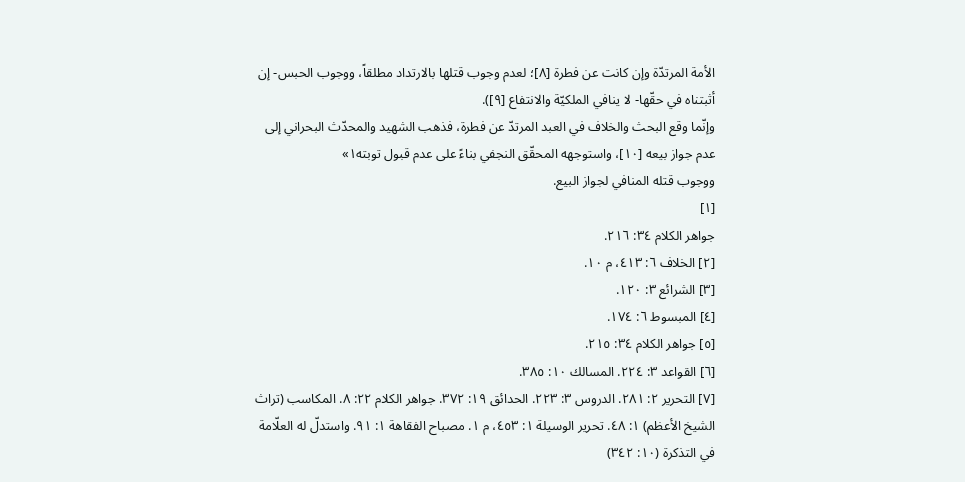الأمة المرتدّة وإن كانت عن فطرة [٨]؛ لعدم وجوب قتلها بالارتداد مطلقاً، ووجوب الحبس- إن أثبتناه في حقّها- لا ينافي الملكيّة والانتفاع [٩]).
وإنّما وقع البحث والخلاف في العبد المرتدّ عن فطرة، فذهب الشهيد والمحدّث البحراني إلى عدم جواز بيعه [١٠]، واستوجهه المحقّق النجفي بناءً على عدم قبول توبته١»
ووجوب قتله المنافي لجواز البيع.
[١]
جواهر الكلام ٣٤: ٢١٦.
[٢] الخلاف ٦: ٤١٣، م ١٠.
[٣] الشرائع ٣: ١٢٠.
[٤] المبسوط ٦: ١٧٤.
[٥] جواهر الكلام ٣٤: ٢١٥.
[٦] القواعد ٣: ٢٢٤. المسالك ١٠: ٣٨٥.
[٧] التحرير ٢: ٢٨١. الدروس ٣: ٢٢٣. الحدائق ١٩: ٣٧٢. جواهر الكلام ٢٢: ٨. المكاسب (تراث الشيخ الأعظم) ١: ٤٨. تحرير الوسيلة ١: ٤٥٣، م ١. مصباح الفقاهة ١: ٩١. واستدلّ له العلّامة في التذكرة (١٠: ٣٤٢)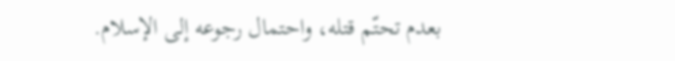بعدم تحتّم قتله، واحتمال رجوعه إلى الإسلام.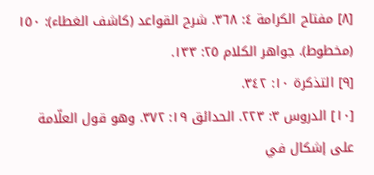[٨] مفتاح الكرامة ٤: ٣٦٨. شرح القواعد (كاشف الغطاء): ١٥٠ (مخطوط). جواهر الكلام ٢٥: ١٣٣.
[٩] التذكرة ١٠: ٣٤٢.
[١٠] الدروس ٣: ٢٢٣. الحدائق ١٩: ٣٧٢. وهو قول العلّامة على إشكال في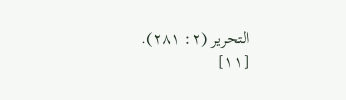التحرير (٢: ٢٨١).
[١١]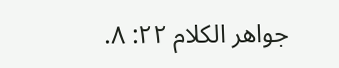جواهر الكلام ٢٢: ٨.